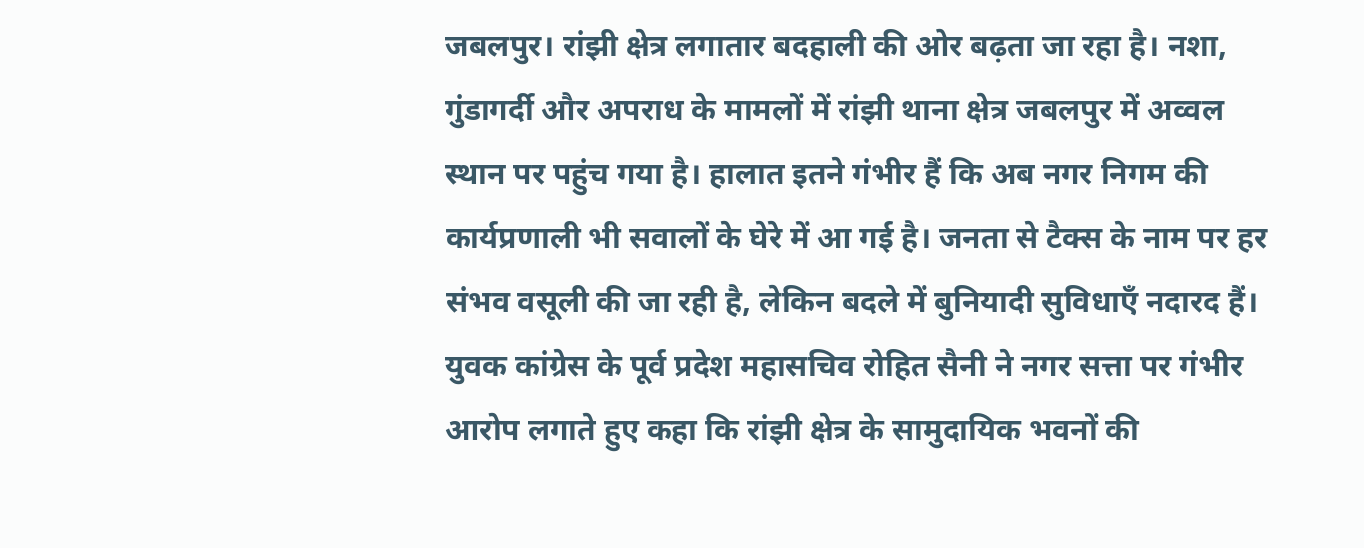जबलपुर। रांझी क्षेत्र लगातार बदहाली की ओर बढ़ता जा रहा है। नशा, गुंडागर्दी और अपराध के मामलों में रांझी थाना क्षेत्र जबलपुर में अव्वल स्थान पर पहुंच गया है। हालात इतने गंभीर हैं कि अब नगर निगम की कार्यप्रणाली भी सवालों के घेरे में आ गई है। जनता से टैक्स के नाम पर हर संभव वसूली की जा रही है, लेकिन बदले में बुनियादी सुविधाएँ नदारद हैं।
युवक कांग्रेस के पूर्व प्रदेश महासचिव रोहित सैनी ने नगर सत्ता पर गंभीर आरोप लगाते हुए कहा कि रांझी क्षेत्र के सामुदायिक भवनों की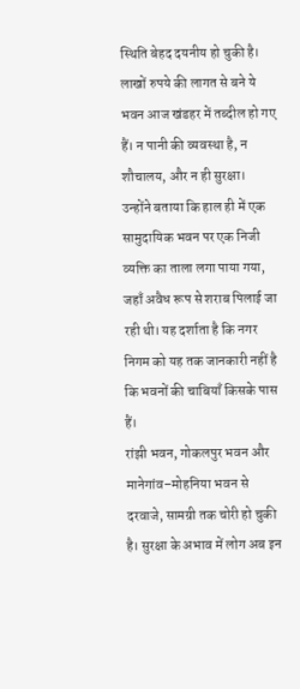स्थिति बेहद दयनीय हो चुकी है। लाखों रुपये की लागत से बने ये भवन आज खंडहर में तब्दील हो गए हैं। न पानी की व्यवस्था है, न शौचालय, और न ही सुरक्षा।
उन्होंने बताया कि हाल ही में एक सामुदायिक भवन पर एक निजी व्यक्ति का ताला लगा पाया गया, जहाँ अवैध रूप से शराब पिलाई जा रही थी। यह दर्शाता है कि नगर निगम को यह तक जानकारी नहीं है कि भवनों की चाबियाँ किसके पास हैं।
रांझी भवन, गोकलपुर भवन और मानेगांव–मोहनिया भवन से दरवाजे, सामग्री तक चोरी हो चुकी है। सुरक्षा के अभाव में लोग अब इन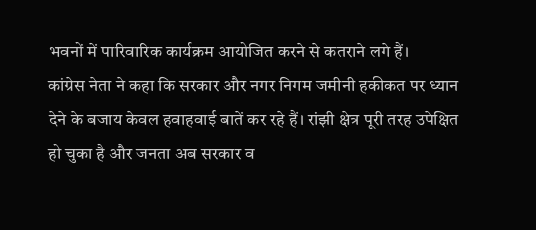भवनों में पारिवारिक कार्यक्रम आयोजित करने से कतराने लगे हैं।
कांग्रेस नेता ने कहा कि सरकार और नगर निगम जमीनी हकीकत पर ध्यान देने के बजाय केवल हवाहवाई बातें कर रहे हैं। रांझी क्षेत्र पूरी तरह उपेक्षित हो चुका है और जनता अब सरकार व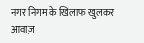नगर निगम के खिलाफ खुलकर आवाज़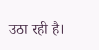उठा रही है।